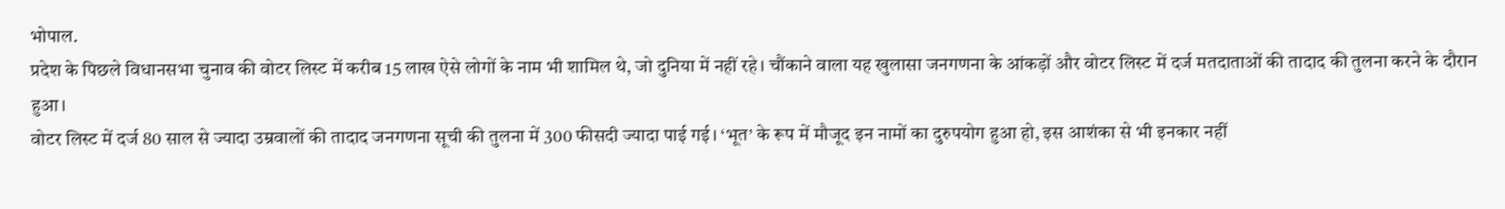भोपाल.
प्रदेश के पिछले विधानसभा चुनाव की वोटर लिस्ट में करीब 15 लाख ऐसे लोगों के नाम भी शामिल थे, जो दुनिया में नहीं रहे। चौंकाने वाला यह खुलासा जनगणना के आंकड़ों और वोटर लिस्ट में दर्ज मतदाताओं की तादाद की तुलना करने के दौरान हुआ।
वोटर लिस्ट में दर्ज 80 साल से ज्यादा उम्रवालों की तादाद जनगणना सूची की तुलना में 300 फीसदी ज्यादा पाई गई। ‘भूत’ के रूप में मौजूद इन नामों का दुरुपयोग हुआ हो, इस आशंका से भी इनकार नहीं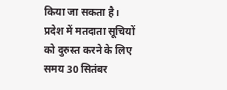किया जा सकता है।
प्रदेश में मतदाता सूचियों को दुरुस्त करने के लिए समय 30 सितंबर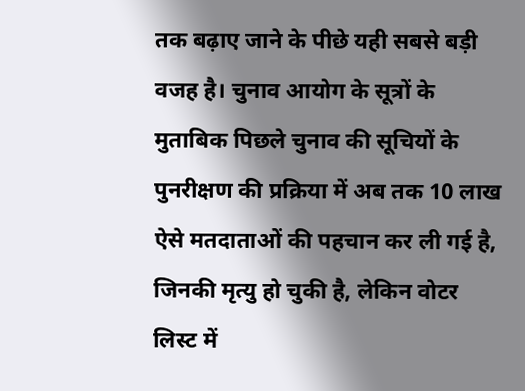तक बढ़ाए जाने के पीछे यही सबसे बड़ी वजह है। चुनाव आयोग के सूत्रों के मुताबिक पिछले चुनाव की सूचियों के पुनरीक्षण की प्रक्रिया में अब तक 10 लाख ऐसे मतदाताओं की पहचान कर ली गई है, जिनकी मृत्यु हो चुकी है, लेकिन वोटर लिस्ट में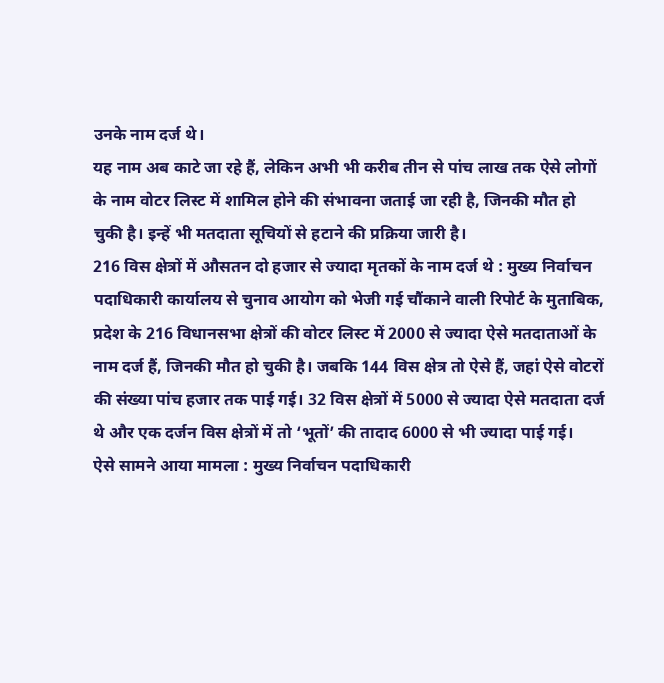उनके नाम दर्ज थे।
यह नाम अब काटे जा रहे हैं, लेकिन अभी भी करीब तीन से पांच लाख तक ऐसे लोगों के नाम वोटर लिस्ट में शामिल होने की संभावना जताई जा रही है, जिनकी मौत हो चुकी है। इन्हें भी मतदाता सूचियों से हटाने की प्रक्रिया जारी है।
216 विस क्षेत्रों में औसतन दो हजार से ज्यादा मृतकों के नाम दर्ज थे : मुख्य निर्वाचन पदाधिकारी कार्यालय से चुनाव आयोग को भेजी गई चौंकाने वाली रिपोर्ट के मुताबिक, प्रदेश के 216 विधानसभा क्षेत्रों की वोटर लिस्ट में 2000 से ज्यादा ऐसे मतदाताओं के नाम दर्ज हैं, जिनकी मौत हो चुकी है। जबकि 144 विस क्षेत्र तो ऐसे हैं, जहां ऐसे वोटरों की संख्या पांच हजार तक पाई गई। 32 विस क्षेत्रों में 5000 से ज्यादा ऐसे मतदाता दर्ज थे और एक दर्जन विस क्षेत्रों में तो ‘भूतों’ की तादाद 6000 से भी ज्यादा पाई गई।
ऐसे सामने आया मामला : मुख्य निर्वाचन पदाधिकारी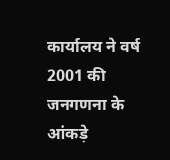कार्यालय ने वर्ष 2001 की जनगणना के आंकड़े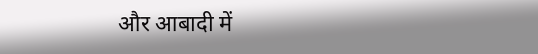और आबादी में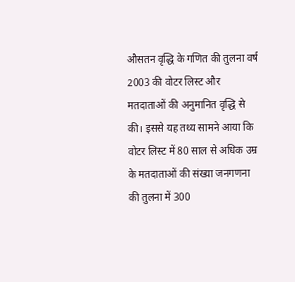औसतन वृद्धि के गणित की तुलना वर्ष 2003 की वोटर लिस्ट और मतदाताओं की अनुमानित वृद्धि से की। इससे यह तथ्य सामने आया कि वोटर लिस्ट में 80 साल से अधिक उम्र के मतदाताओं की संख्या जनगणना की तुलना में 300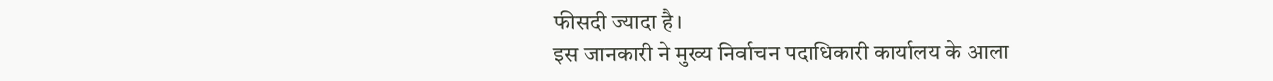फीसदी ज्यादा है।
इस जानकारी ने मुख्य निर्वाचन पदाधिकारी कार्यालय के आला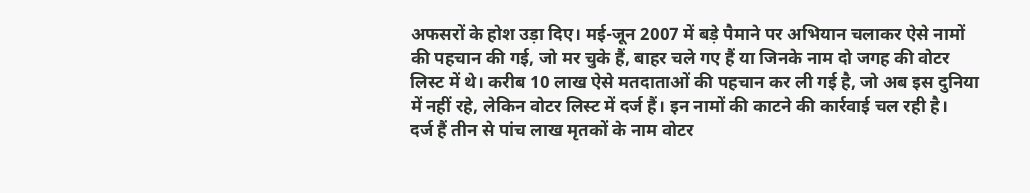अफसरों के होश उड़ा दिए। मई-जून 2007 में बड़े पैमाने पर अभियान चलाकर ऐसे नामों की पहचान की गई, जो मर चुके हैं, बाहर चले गए हैं या जिनके नाम दो जगह की वोटर लिस्ट में थे। करीब 10 लाख ऐसे मतदाताओं की पहचान कर ली गई है, जो अब इस दुनिया में नहीं रहे, लेकिन वोटर लिस्ट में दर्ज हैं। इन नामों की काटने की कार्रवाई चल रही है।
दर्ज हैं तीन से पांच लाख मृतकों के नाम वोटर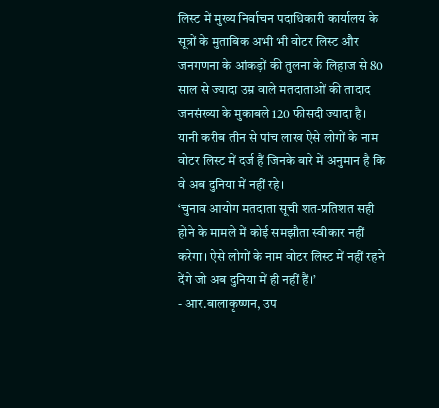लिस्ट में मुख्य निर्वाचन पदाधिकारी कार्यालय के सूत्रों के मुताबिक अभी भी वोटर लिस्ट और जनगणना के आंकड़ों की तुलना के लिहाज से 80 साल से ज्यादा उम्र वाले मतदाताओं की तादाद जनसंख्या के मुकाबले 120 फीसदी ज्यादा है। यानी करीब तीन से पांच लाख ऐसे लोगों के नाम वोटर लिस्ट में दर्ज हैं जिनके बारे में अनुमान है कि वे अब दुनिया में नहीं रहे।
‘चुनाव आयोग मतदाता सूची शत-प्रतिशत सही होने के मामले में कोई समझौता स्वीकार नहीं करेगा। ऐसे लोगों के नाम वोटर लिस्ट में नहीं रहने देंगे जो अब दुनिया में ही नहीं हैं।’
- आर.बालाकृष्णन, उप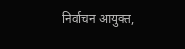निर्वाचन आयुक्त,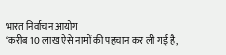भारत निर्वाचन आयोग
‘करीब 10 लाख ऐसे नामों की पहचान कर ली गई है,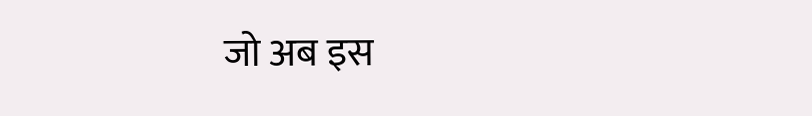जो अब इस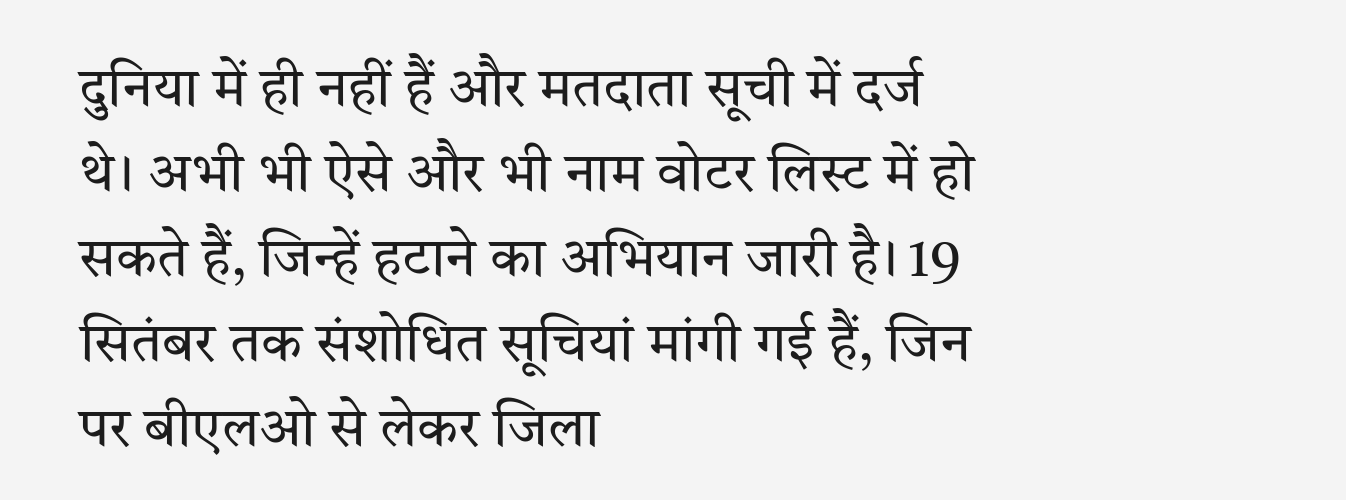दुनिया में ही नहीं हैं और मतदाता सूची में दर्ज थे। अभी भी ऐसे और भी नाम वोटर लिस्ट में हो सकते हैं, जिन्हें हटाने का अभियान जारी है। 19 सितंबर तक संशोधित सूचियां मांगी गई हैं, जिन पर बीएलओ से लेकर जिला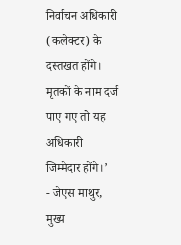निर्वाचन अधिकारी (कलेक्टर) के दस्तखत होंगे। मृतकों के नाम दर्ज पाए गए तो यह अधिकारी जिम्मेदार होंगे।’
- जेएस माथुर, मुख्य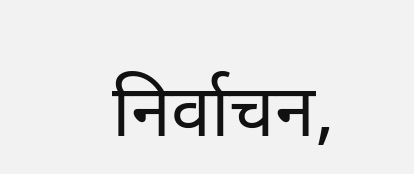निर्वाचन,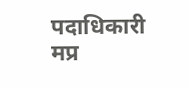पदाधिकारी मप्र